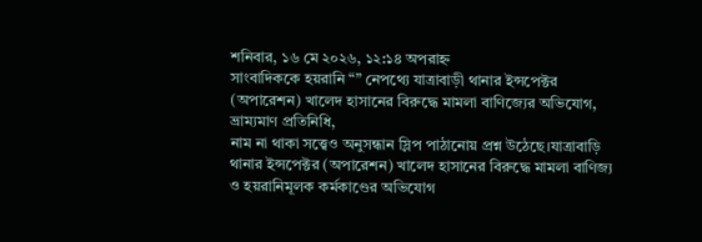শনিবার, ১৬ মে ২০২৬, ১২:১৪ অপরাহ্ন
সাংবাদিককে হয়রানি “” নেপথ্যে যাত্রাবাড়ী থানার ইন্সপেক্টর (অপারেশন) খালেদ হাসানের বিরুদ্ধে মামলা বাণিজ্যের অভিযোগ,
ভ্রাম্যমাণ প্রতিনিধি,
নাম না থাকা সত্ত্বেও অনুসন্ধান স্লিপ পাঠানোয় প্রশ্ন উঠেছে।যাত্রাবাড়ি থানার ইন্সপেক্টর (অপারেশন) খালেদ হাসানের বিরুদ্ধে মামলা বাণিজ্য ও হয়রানিমূলক কর্মকাণ্ডের অভিযোগ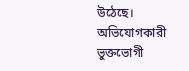উঠেছে। অভিযোগকারী ভুক্তভোগী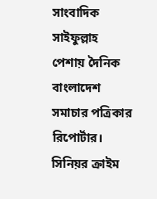সাংবাদিক সাইফুল্লাহ পেশায় দৈনিক বাংলাদেশ সমাচার পত্রিকার রিপোর্টার।
সিনিয়র ক্রাইম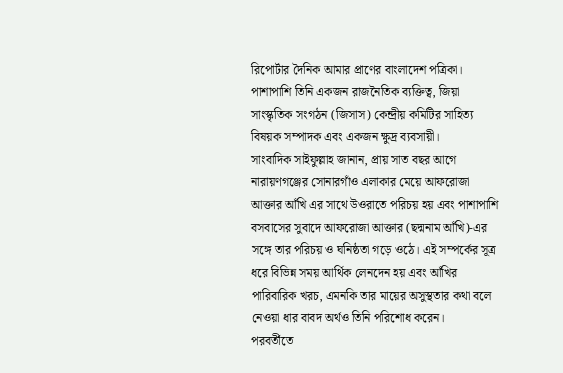রিপোর্টার দৈনিক আমার প্রাণের বাংলাদেশ পত্রিকা।
পাশাপাশি তিনি একজন রাজনৈতিক ব্যক্তিত্ব, জিয়া সাংস্কৃতিক সংগঠন (জিসাস) কেন্দ্রীয় কমিটির সাহিত্য বিষয়ক সম্পাদক এবং একজন ক্ষুদ্র ব্যবসায়ী।
সাংবাদিক সাইফুল্লাহ জানান, প্রায় সাত বছর আগে নারায়ণগঞ্জের সোনারগাঁও এলাকার মেয়ে আফরোজা আক্তার আঁখি এর সাথে উওরাতে পরিচয় হয় এবং পাশাপাশি বসবাসের সুবাদে আফরোজা আক্তার (ছদ্মনাম আঁখি)-এর সঙ্গে তার পরিচয় ও ঘনিষ্ঠতা গড়ে ওঠে। এই সম্পর্কের সূত্র ধরে বিভিন্ন সময় আর্থিক লেনদেন হয় এবং আঁখির পারিবারিক খরচ, এমনকি তার মায়ের অসুস্থতার কথা বলে নেওয়া ধার বাবদ অর্থও তিনি পরিশোধ করেন।
পরবর্তীতে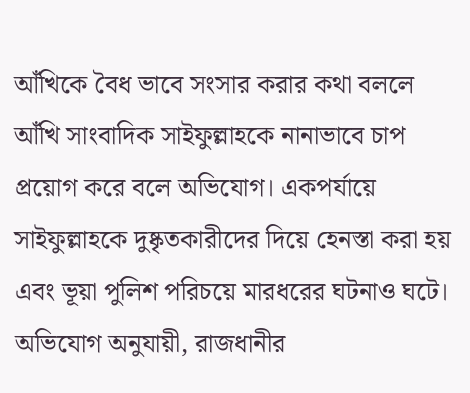আঁখিকে বৈধ ভাবে সংসার করার কথা বললে আঁখি সাংবাদিক সাইফুল্লাহকে নানাভাবে চাপ প্রয়োগ করে বলে অভিযোগ। একপর্যায়ে সাইফুল্লাহকে দুষ্কৃতকারীদের দিয়ে হেনস্তা করা হয় এবং ভূয়া পুলিশ পরিচয়ে মারধরের ঘটনাও ঘটে। অভিযোগ অনুযায়ী, রাজধানীর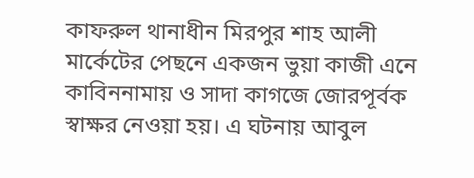কাফরুল থানাধীন মিরপুর শাহ আলী মার্কেটের পেছনে একজন ভুয়া কাজী এনে কাবিননামায় ও সাদা কাগজে জোরপূর্বক স্বাক্ষর নেওয়া হয়। এ ঘটনায় আবুল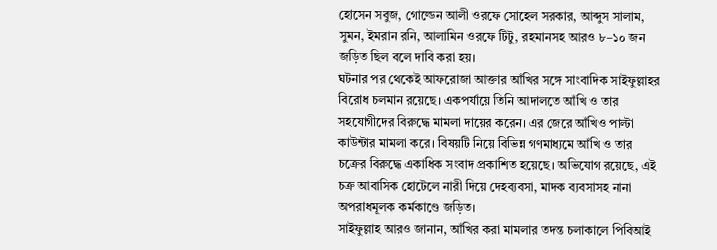হোসেন সবুজ, গোল্ডেন আলী ওরফে সোহেল সরকার, আব্দুস সালাম, সুমন, ইমরান রনি, আলামিন ওরফে টিটু, রহমানসহ আরও ৮–১০ জন জড়িত ছিল বলে দাবি করা হয়।
ঘটনার পর থেকেই আফরোজা আক্তার আঁখির সঙ্গে সাংবাদিক সাইফুল্লাহর বিরোধ চলমান রয়েছে। একপর্যায়ে তিনি আদালতে আঁখি ও তার সহযোগীদের বিরুদ্ধে মামলা দায়ের করেন। এর জেরে আঁখিও পাল্টা কাউন্টার মামলা করে। বিষয়টি নিয়ে বিভিন্ন গণমাধ্যমে আঁখি ও তার চক্রের বিরুদ্ধে একাধিক সংবাদ প্রকাশিত হয়েছে। অভিযোগ রয়েছে, এই চক্র আবাসিক হোটেলে নারী দিয়ে দেহব্যবসা, মাদক ব্যবসাসহ নানা অপরাধমূলক কর্মকাণ্ডে জড়িত।
সাইফুল্লাহ আরও জানান, আঁখির করা মামলার তদন্ত চলাকালে পিবিআই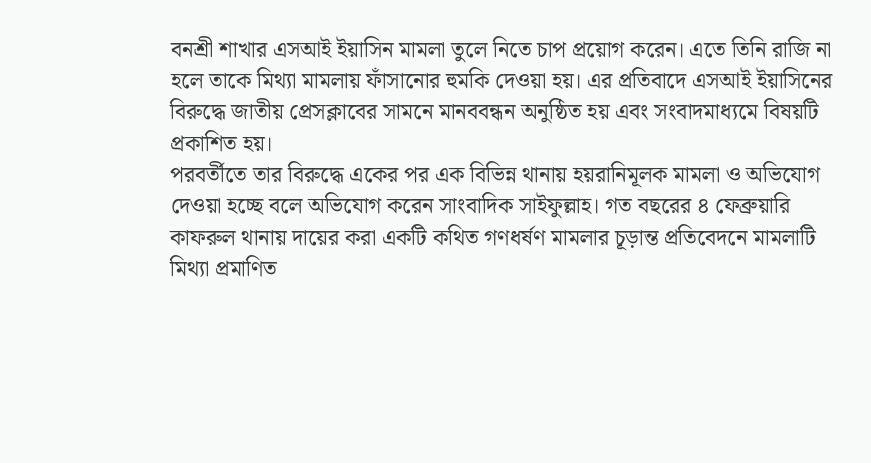বনশ্রী শাখার এসআই ইয়াসিন মামলা তুলে নিতে চাপ প্রয়োগ করেন। এতে তিনি রাজি না হলে তাকে মিথ্যা মামলায় ফাঁসানোর হুমকি দেওয়া হয়। এর প্রতিবাদে এসআই ইয়াসিনের বিরুদ্ধে জাতীয় প্রেসক্লাবের সামনে মানববন্ধন অনুষ্ঠিত হয় এবং সংবাদমাধ্যমে বিষয়টি প্রকাশিত হয়।
পরবর্তীতে তার বিরুদ্ধে একের পর এক বিভিন্ন থানায় হয়রানিমূলক মামলা ও অভিযোগ দেওয়া হচ্ছে বলে অভিযোগ করেন সাংবাদিক সাইফুল্লাহ। গত বছরের ৪ ফেব্রুয়ারি কাফরুল থানায় দায়ের করা একটি কথিত গণধর্ষণ মামলার চূড়ান্ত প্রতিবেদনে মামলাটি মিথ্যা প্রমাণিত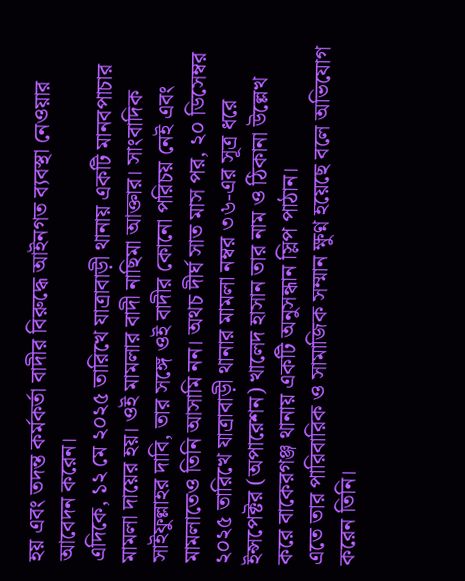হয় এবং তদন্ত কর্মকর্তা বাদীর বিরুদ্ধে আইনগত ব্যবস্থা নেওয়ার আবেদন করেন।
এদিকে, ১২ মে ২০২৫ তারিখে যাত্রাবাড়ী থানায় একটি মানবপাচার মামলা দায়ের হয়। ওই মামলার বাদী নাছিমা আক্তার। সাংবাদিক সাইফুল্লাহর দাবি, তার সঙ্গে ওই বাদীর কোনো পরিচয় নেই এবং মামলাতেও তিনি আসামি নন। অথচ দীর্ঘ সাত মাস পর, ২০ ডিসেম্বর ২০২৫ তারিখে যাত্রাবাড়ী থানার মামলা নম্বর ৩৬-এর সূত্র ধরে ইন্সপেক্টর (অপারেশন) খালেদ হাসান তার নাম ও ঠিকানা উল্লেখ করে বাকেরগঞ্জ থানায় একটি অনুসন্ধান স্লিপ পাঠান।
এতে তার পারিবারিক ও সামাজিক সম্মান ক্ষুণ্ন হয়েছে বলে অভিযোগ করেন তিনি।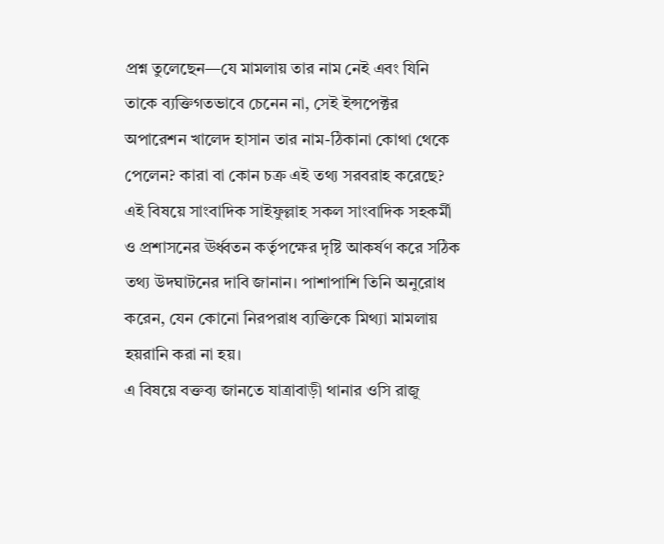প্রশ্ন তুলেছেন—যে মামলায় তার নাম নেই এবং যিনি তাকে ব্যক্তিগতভাবে চেনেন না, সেই ইন্সপেক্টর অপারেশন খালেদ হাসান তার নাম-ঠিকানা কোথা থেকে পেলেন? কারা বা কোন চক্র এই তথ্য সরবরাহ করেছে?
এই বিষয়ে সাংবাদিক সাইফুল্লাহ সকল সাংবাদিক সহকর্মী ও প্রশাসনের ঊর্ধ্বতন কর্তৃপক্ষের দৃষ্টি আকর্ষণ করে সঠিক তথ্য উদঘাটনের দাবি জানান। পাশাপাশি তিনি অনুরোধ করেন, যেন কোনো নিরপরাধ ব্যক্তিকে মিথ্যা মামলায় হয়রানি করা না হয়।
এ বিষয়ে বক্তব্য জানতে যাত্রাবাড়ী থানার ওসি রাজু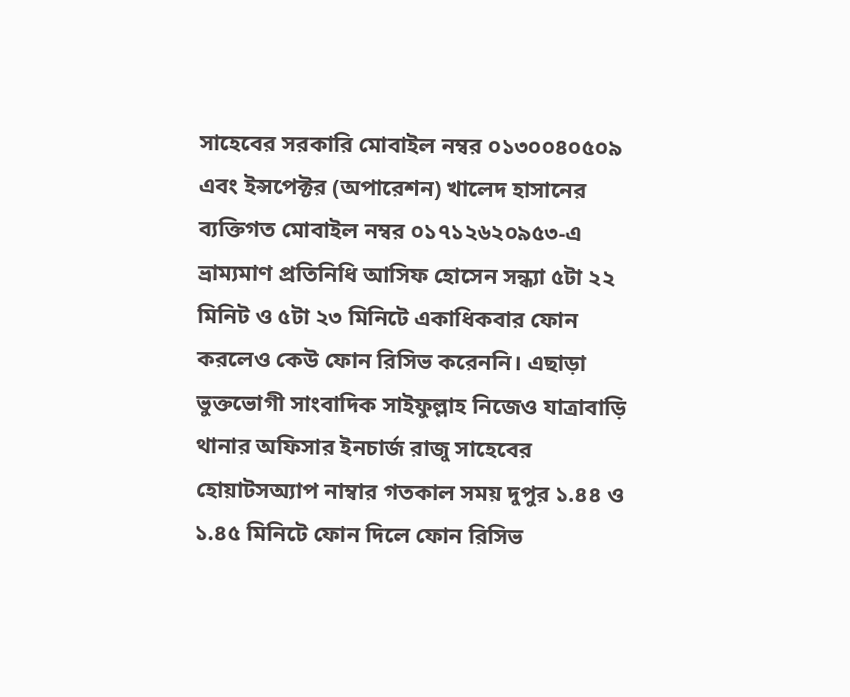সাহেবের সরকারি মোবাইল নম্বর ০১৩০০৪০৫০৯ এবং ইন্সপেক্টর (অপারেশন) খালেদ হাসানের ব্যক্তিগত মোবাইল নম্বর ০১৭১২৬২০৯৫৩-এ ভ্রাম্যমাণ প্রতিনিধি আসিফ হোসেন সন্ধ্যা ৫টা ২২ মিনিট ও ৫টা ২৩ মিনিটে একাধিকবার ফোন করলেও কেউ ফোন রিসিভ করেননি। এছাড়া ভুক্তভোগী সাংবাদিক সাইফুল্লাহ নিজেও যাত্রাবাড়ি থানার অফিসার ইনচার্জ রাজু সাহেবের হোয়াটসঅ্যাপ নাম্বার গতকাল সময় দুপুর ১.৪৪ ও ১.৪৫ মিনিটে ফোন দিলে ফোন রিসিভ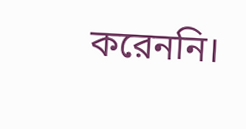করেননি।